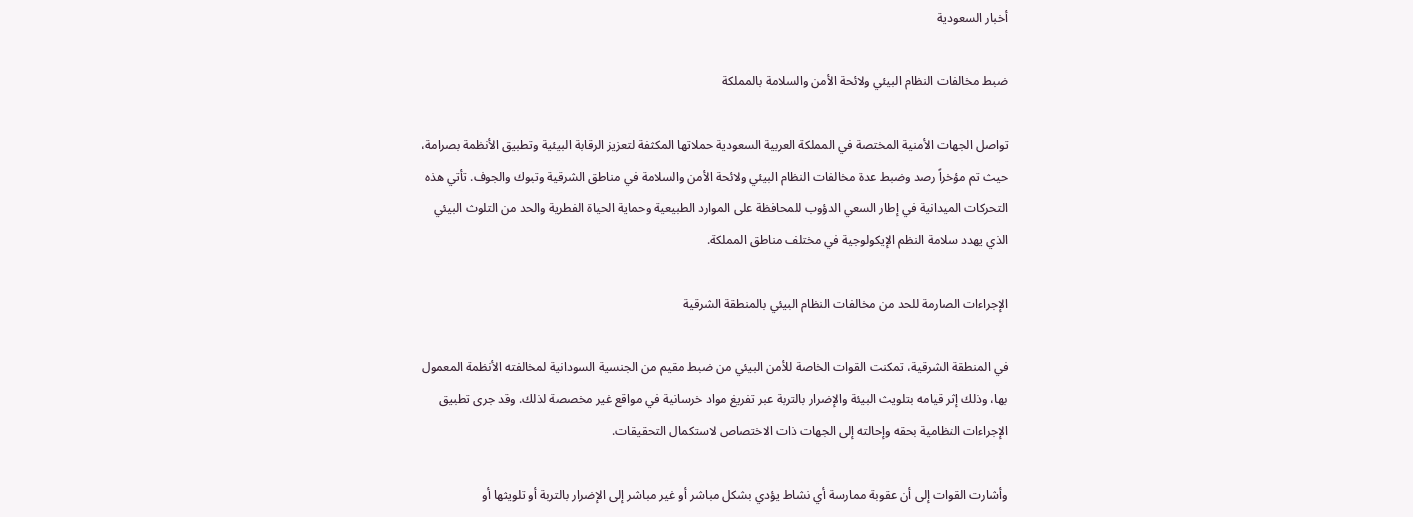أخبار السعودية

ضبط مخالفات النظام البيئي ولائحة الأمن والسلامة بالمملكة

تواصل الجهات الأمنية المختصة في المملكة العربية السعودية حملاتها المكثفة لتعزيز الرقابة البيئية وتطبيق الأنظمة بصرامة، حيث تم مؤخراً رصد وضبط عدة مخالفات النظام البيئي ولائحة الأمن والسلامة في مناطق الشرقية وتبوك والجوف. تأتي هذه التحركات الميدانية في إطار السعي الدؤوب للمحافظة على الموارد الطبيعية وحماية الحياة الفطرية والحد من التلوث البيئي الذي يهدد سلامة النظم الإيكولوجية في مختلف مناطق المملكة.

الإجراءات الصارمة للحد من مخالفات النظام البيئي بالمنطقة الشرقية

في المنطقة الشرقية، تمكنت القوات الخاصة للأمن البيئي من ضبط مقيم من الجنسية السودانية لمخالفته الأنظمة المعمول بها، وذلك إثر قيامه بتلويث البيئة والإضرار بالتربة عبر تفريغ مواد خرسانية في مواقع غير مخصصة لذلك. وقد جرى تطبيق الإجراءات النظامية بحقه وإحالته إلى الجهات ذات الاختصاص لاستكمال التحقيقات.

وأشارت القوات إلى أن عقوبة ممارسة أي نشاط يؤدي بشكل مباشر أو غير مباشر إلى الإضرار بالتربة أو تلويثها أو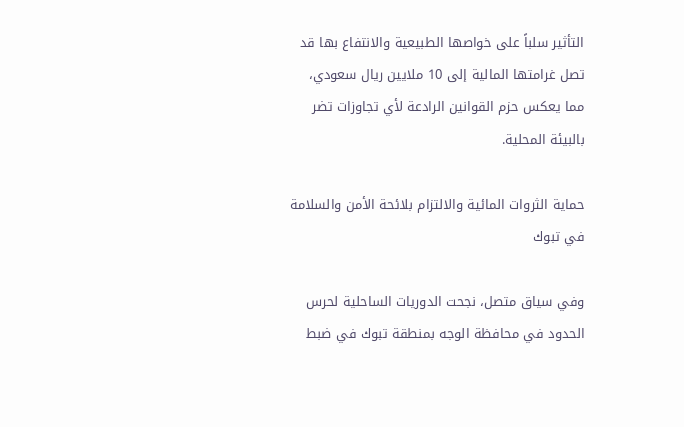التأثير سلباً على خواصها الطبيعية والانتفاع بها قد تصل غرامتها المالية إلى 10 ملايين ريال سعودي، مما يعكس حزم القوانين الرادعة لأي تجاوزات تضر بالبيئة المحلية.

حماية الثروات المائية والالتزام بلائحة الأمن والسلامة في تبوك

وفي سياق متصل، نجحت الدوريات الساحلية لحرس الحدود في محافظة الوجه بمنطقة تبوك في ضبط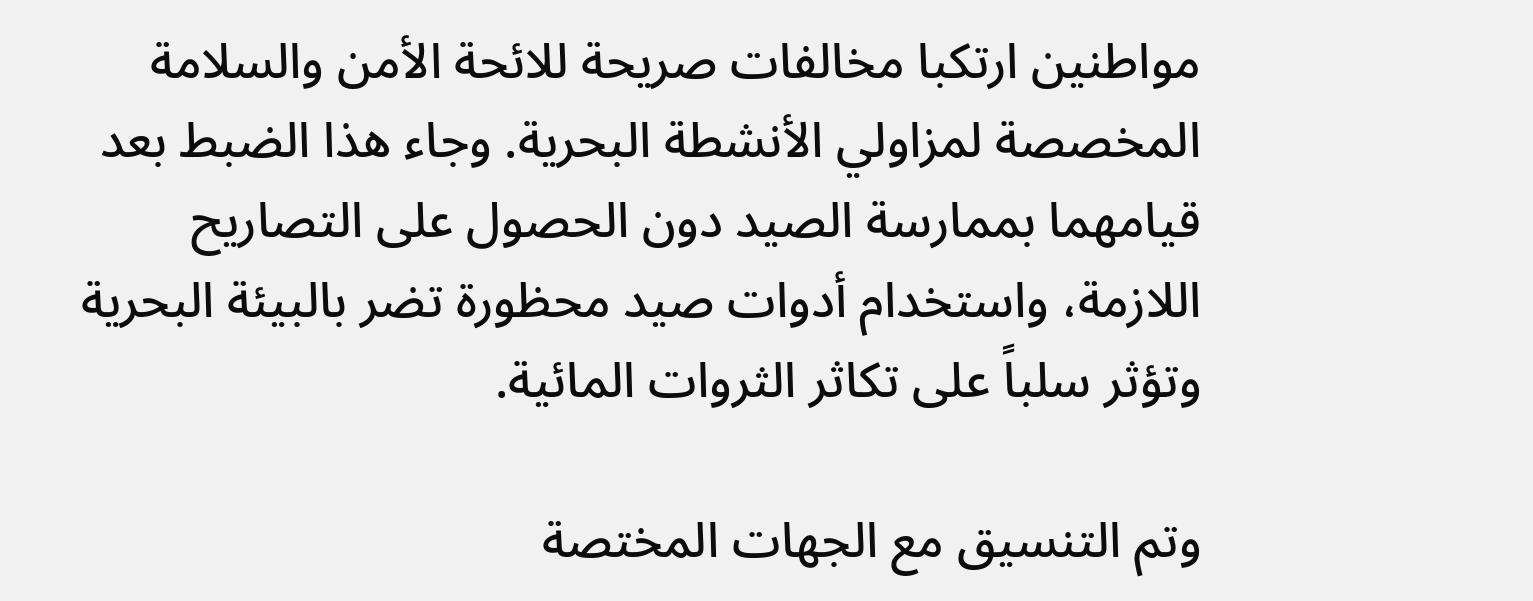مواطنين ارتكبا مخالفات صريحة للائحة الأمن والسلامة المخصصة لمزاولي الأنشطة البحرية. وجاء هذا الضبط بعد قيامهما بممارسة الصيد دون الحصول على التصاريح اللازمة، واستخدام أدوات صيد محظورة تضر بالبيئة البحرية وتؤثر سلباً على تكاثر الثروات المائية.

وتم التنسيق مع الجهات المختصة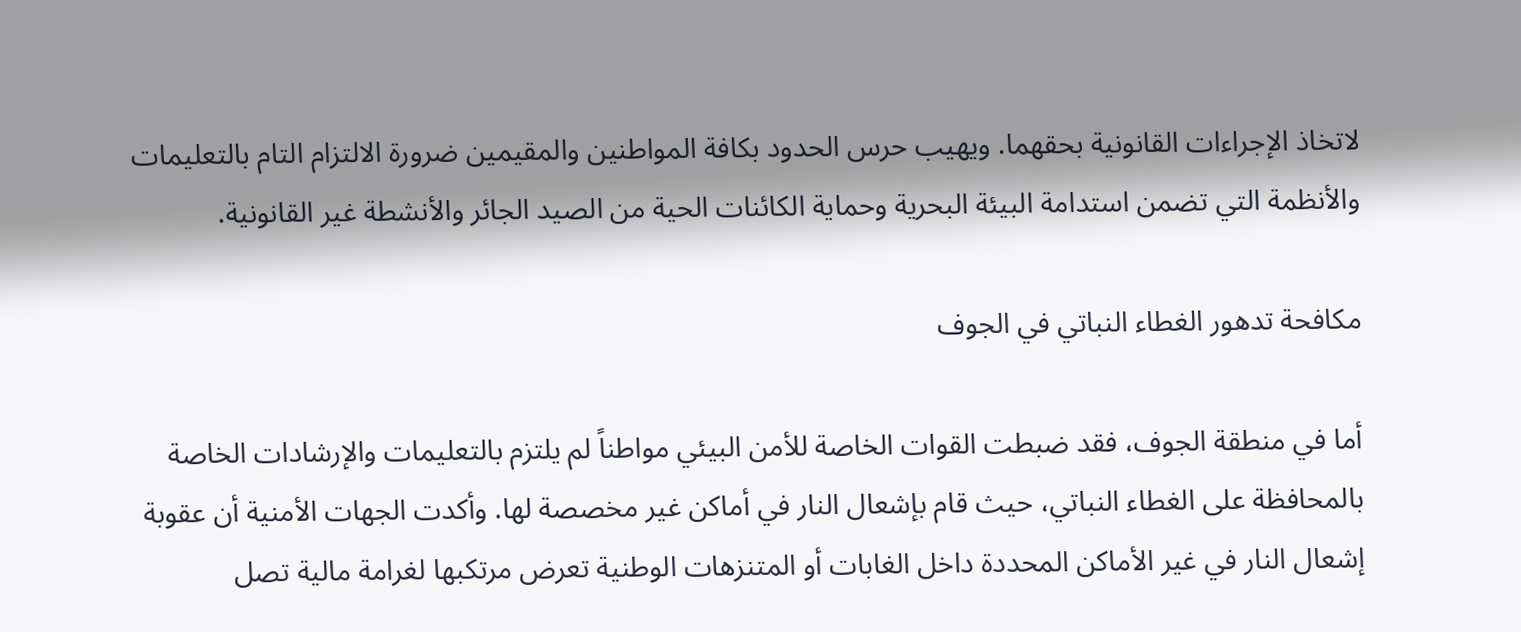لاتخاذ الإجراءات القانونية بحقهما. ويهيب حرس الحدود بكافة المواطنين والمقيمين ضرورة الالتزام التام بالتعليمات والأنظمة التي تضمن استدامة البيئة البحرية وحماية الكائنات الحية من الصيد الجائر والأنشطة غير القانونية.

مكافحة تدهور الغطاء النباتي في الجوف

أما في منطقة الجوف، فقد ضبطت القوات الخاصة للأمن البيئي مواطناً لم يلتزم بالتعليمات والإرشادات الخاصة بالمحافظة على الغطاء النباتي، حيث قام بإشعال النار في أماكن غير مخصصة لها. وأكدت الجهات الأمنية أن عقوبة إشعال النار في غير الأماكن المحددة داخل الغابات أو المتنزهات الوطنية تعرض مرتكبها لغرامة مالية تصل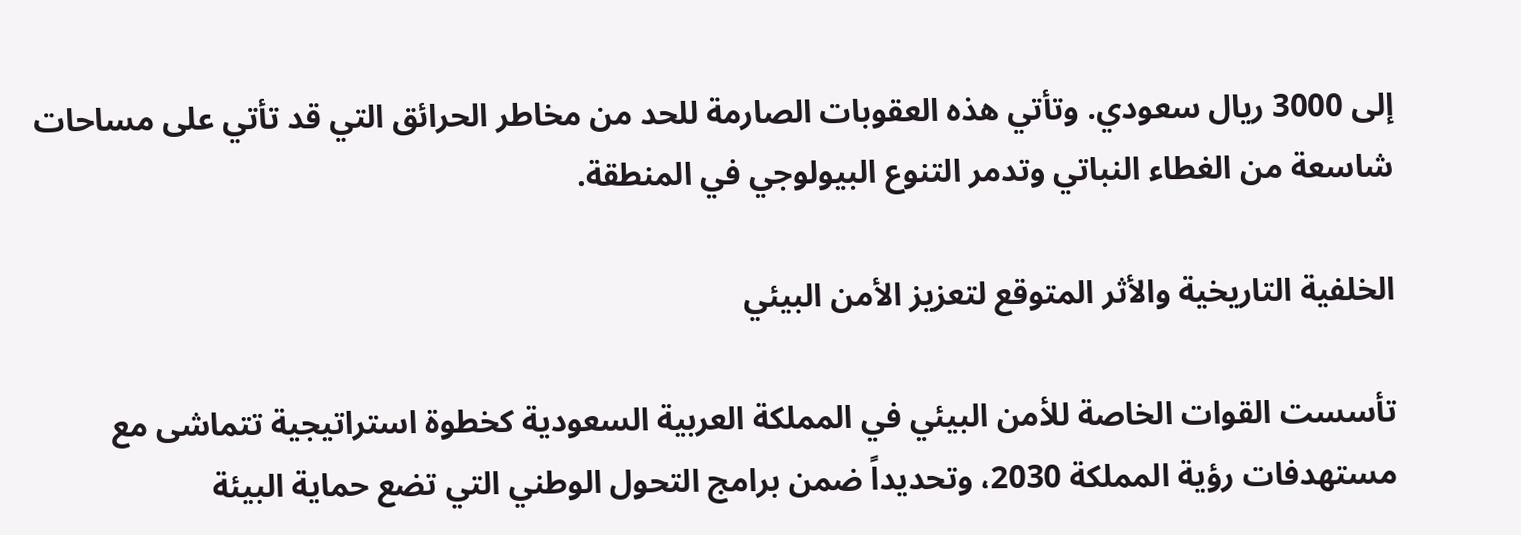إلى 3000 ريال سعودي. وتأتي هذه العقوبات الصارمة للحد من مخاطر الحرائق التي قد تأتي على مساحات شاسعة من الغطاء النباتي وتدمر التنوع البيولوجي في المنطقة.

الخلفية التاريخية والأثر المتوقع لتعزيز الأمن البيئي

تأسست القوات الخاصة للأمن البيئي في المملكة العربية السعودية كخطوة استراتيجية تتماشى مع مستهدفات رؤية المملكة 2030، وتحديداً ضمن برامج التحول الوطني التي تضع حماية البيئة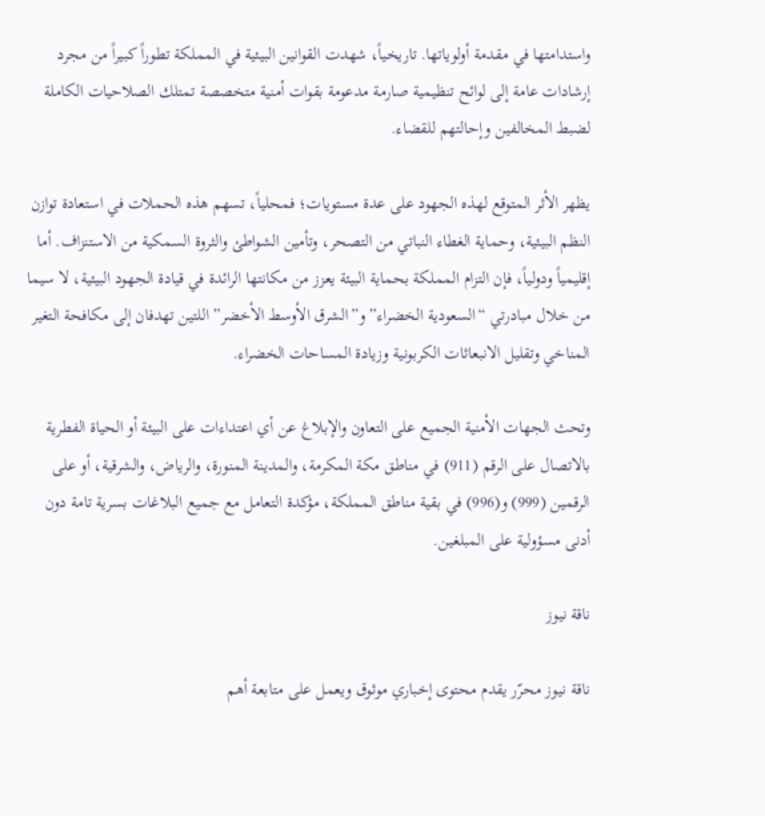واستدامتها في مقدمة أولوياتها. تاريخياً، شهدت القوانين البيئية في المملكة تطوراً كبيراً من مجرد إرشادات عامة إلى لوائح تنظيمية صارمة مدعومة بقوات أمنية متخصصة تمتلك الصلاحيات الكاملة لضبط المخالفين وإحالتهم للقضاء.

يظهر الأثر المتوقع لهذه الجهود على عدة مستويات؛ فمحلياً، تسهم هذه الحملات في استعادة توازن النظم البيئية، وحماية الغطاء النباتي من التصحر، وتأمين الشواطئ والثروة السمكية من الاستنزاف. أما إقليمياً ودولياً، فإن التزام المملكة بحماية البيئة يعزز من مكانتها الرائدة في قيادة الجهود البيئية، لا سيما من خلال مبادرتي “السعودية الخضراء” و”الشرق الأوسط الأخضر” اللتين تهدفان إلى مكافحة التغير المناخي وتقليل الانبعاثات الكربونية وزيادة المساحات الخضراء.

وتحث الجهات الأمنية الجميع على التعاون والإبلاغ عن أي اعتداءات على البيئة أو الحياة الفطرية بالاتصال على الرقم (911) في مناطق مكة المكرمة، والمدينة المنورة، والرياض، والشرقية، أو على الرقمين (999) و(996) في بقية مناطق المملكة، مؤكدة التعامل مع جميع البلاغات بسرية تامة دون أدنى مسؤولية على المبلغين.

ناقة نيوز

ناقة نيوز محرّر يقدم محتوى إخباري موثوق ويعمل على متابعة أهم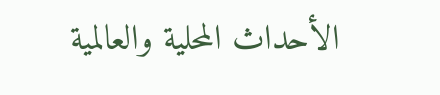الأحداث المحلية والعالمية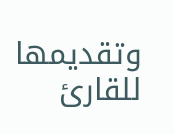وتقديمها للقارئ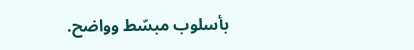بأسلوب مبسّط وواضح.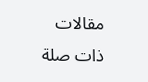مقالات ذات صلة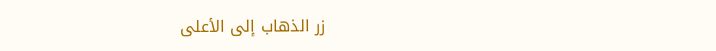زر الذهاب إلى الأعلى